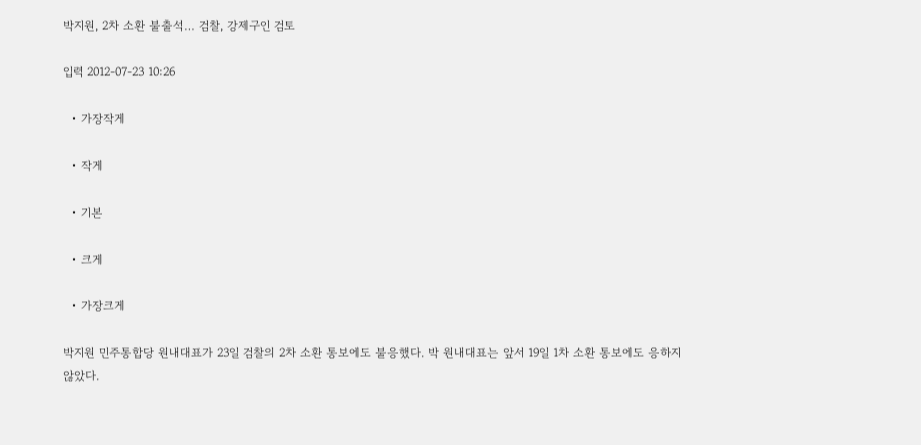박지원, 2차 소환 불출석… 검찰, 강제구인 검토

입력 2012-07-23 10:26

  • 가장작게

  • 작게

  • 기본

  • 크게

  • 가장크게

박지원 민주통합당 원내대표가 23일 검찰의 2차 소환 통보에도 불응했다. 박 원내대표는 앞서 19일 1차 소환 통보에도 응하지 않았다.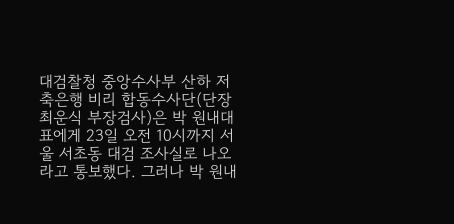대검찰청 중앙수사부 산하 저축은행 비리 합동수사단(단장 최운식 부장검사)은 박 원내대표에게 23일 오전 10시까지 서울 서초동 대검 조사실로 나오라고 통보했다. 그러나 박 원내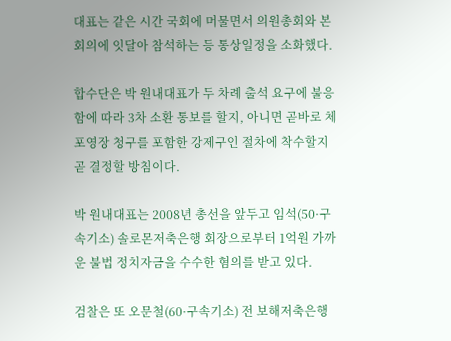대표는 같은 시간 국회에 머물면서 의원총회와 본회의에 잇달아 참석하는 등 통상일정을 소화했다.

합수단은 박 원내대표가 두 차례 출석 요구에 불응함에 따라 3차 소환 통보를 할지, 아니면 곧바로 체포영장 청구를 포함한 강제구인 절차에 착수할지 곧 결정할 방침이다.

박 원내대표는 2008년 총선을 앞두고 임석(50·구속기소) 솔로몬저축은행 회장으로부터 1억원 가까운 불법 정치자금을 수수한 혐의를 받고 있다.

검찰은 또 오문철(60·구속기소) 전 보해저축은행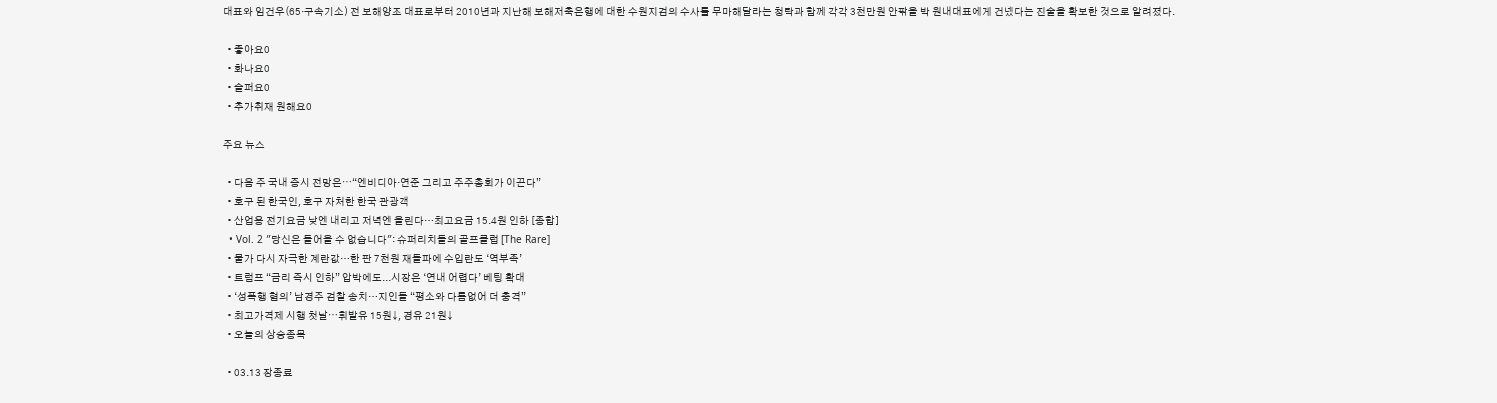대표와 임건우(65·구속기소) 전 보해양조 대표로부터 2010년과 지난해 보해저축은행에 대한 수원지검의 수사를 무마해달라는 청탁과 함께 각각 3천만원 안팎을 박 원내대표에게 건넸다는 진술을 확보한 것으로 알려졌다.

  • 좋아요0
  • 화나요0
  • 슬퍼요0
  • 추가취재 원해요0

주요 뉴스

  • 다음 주 국내 증시 전망은⋯“엔비디아·연준 그리고 주주총회가 이끈다”
  • 호구 된 한국인, 호구 자처한 한국 관광객
  • 산업용 전기요금 낮엔 내리고 저녁엔 올린다…최고요금 15.4원 인하 [종합]
  • Vol. 2 "당신은 들어올 수 없습니다": 슈퍼리치들의 골프클럽 [The Rare]
  • 물가 다시 자극한 계란값…한 판 7천원 재돌파에 수입란도 ‘역부족’
  • 트럼프 “금리 즉시 인하” 압박에도...시장은 ‘연내 어렵다’ 베팅 확대
  • ‘성폭행 혐의’ 남경주 검찰 송치…지인들 “평소와 다름없어 더 충격”
  • 최고가격제 시행 첫날⋯휘발유 15원↓, 경유 21원↓
  • 오늘의 상승종목

  • 03.13 장종료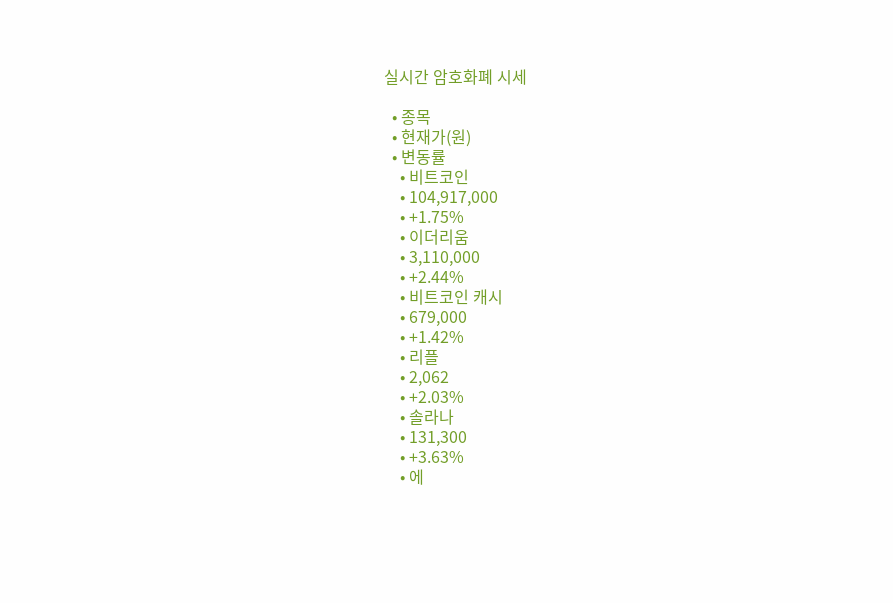실시간 암호화폐 시세

  • 종목
  • 현재가(원)
  • 변동률
    • 비트코인
    • 104,917,000
    • +1.75%
    • 이더리움
    • 3,110,000
    • +2.44%
    • 비트코인 캐시
    • 679,000
    • +1.42%
    • 리플
    • 2,062
    • +2.03%
    • 솔라나
    • 131,300
    • +3.63%
    • 에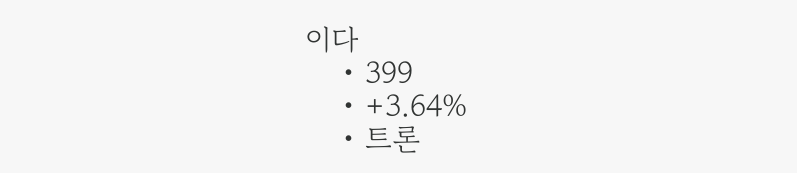이다
    • 399
    • +3.64%
    • 트론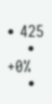• 425
    • +0%
    •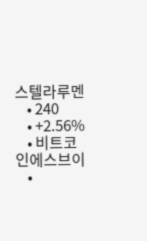스텔라루멘
    • 240
    • +2.56%
    • 비트코인에스브이
    •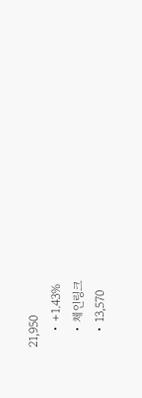21,950
    • +1.43%
    • 체인링크
    • 13,570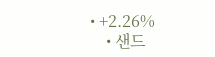• +2.26%
    • 샌드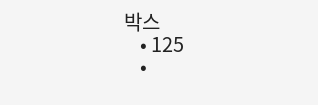박스
    • 125
    •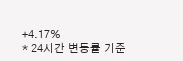+4.17%
* 24시간 변동률 기준